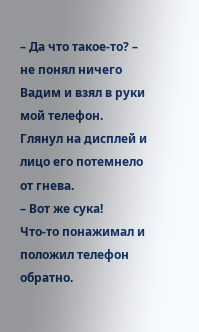– Да что такое-то? – не понял ничего Вадим и взял в руки мой телефон.
Глянул на дисплей и лицо его потемнело от гнева.
– Вот же сука!
Что-то понажимал и положил телефон обратно.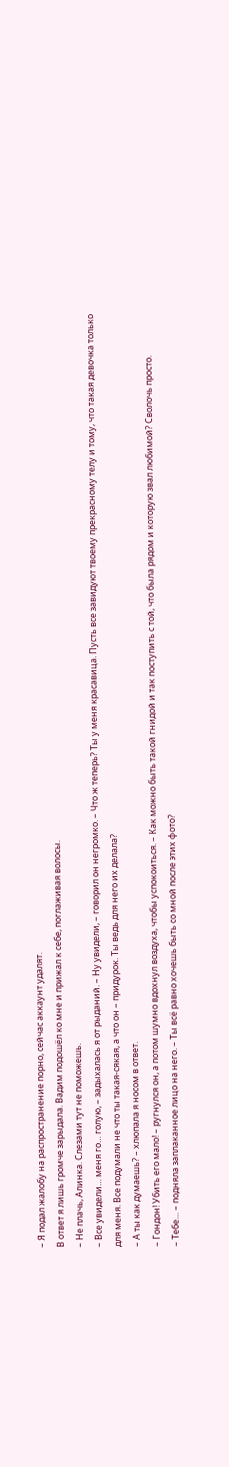– Я подал жалобу на распространение порно, сейчас аккаунт удалят.
В ответ я лишь громче зарыдала. Вадим подошёл ко мне и прижал к себе, поглаживая волосы.
– Не плачь, Алинка. Слезами тут не поможешь.
– Все увидели… меня го… голую, – задыхалась я от рыданий. – Ну увидели, – говорил он негромко. – Что ж теперь? Ты у меня красавица. Пусть все завидуют твоему прекрасному телу и тому, что такая девочка только для меня. Все подумали не что ты такая-сякая, а что он – придурок. Ты ведь для него их делала?
– А ты как думаешь? – хлюпала я носом в ответ.
– Гондон! Убить его мало! – ругнулся он, а потом шумно вдохнул воздуха, чтобы успокоиться. – Как можно быть такой гнидой и так поступить с той, что была рядом и которую звал любимой? Сволочь просто.
– Тебе… – подняла заплаканное лицо на него. – Ты всё равно хочешь быть со мной после этих фото?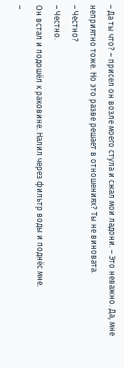– Да ты что? – присел он возле моего стула и сжал мои ладони. – Это неважно. Да, мне неприятно тоже. Но это разве решает в отношениях? Ты не виновата.
– Честно?
– Честно.
Он встал и подошёл к раковине. Налил через фильтр воды и поднёс мне.
–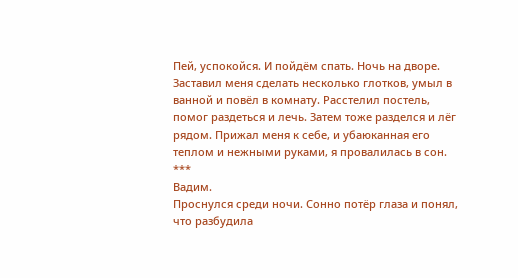Пей, успокойся. И пойдём спать. Ночь на дворе.
Заставил меня сделать несколько глотков, умыл в ванной и повёл в комнату. Расстелил постель, помог раздеться и лечь. Затем тоже разделся и лёг рядом. Прижал меня к себе, и убаюканная его теплом и нежными руками, я провалилась в сон.
***
Вадим.
Проснулся среди ночи. Сонно потёр глаза и понял, что разбудила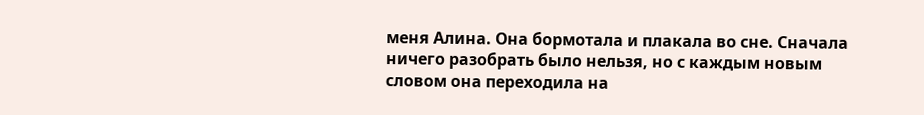меня Алина. Она бормотала и плакала во сне. Сначала ничего разобрать было нельзя, но с каждым новым словом она переходила на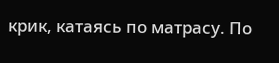крик, катаясь по матрасу. По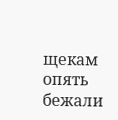щекам опять бежали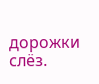дорожки слёз.